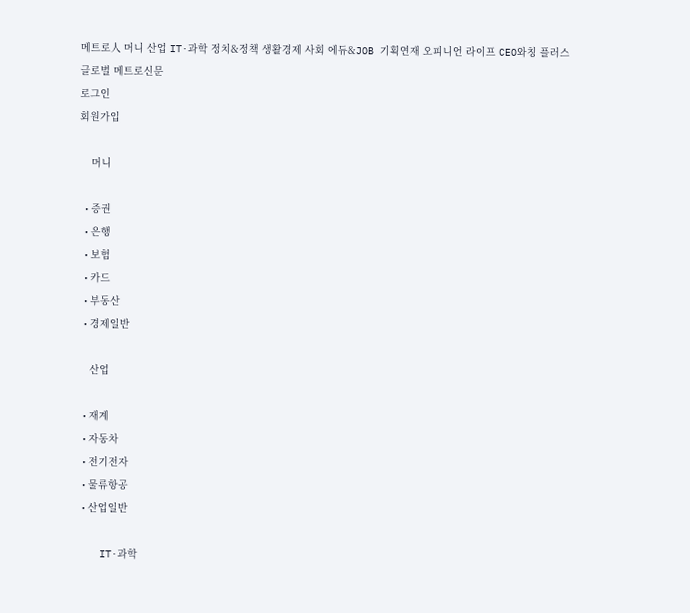메트로人 머니 산업 IT·과학 정치&정책 생활경제 사회 에듀&JOB 기획연재 오피니언 라이프 CEO와칭 플러스
글로벌 메트로신문
로그인
회원가입

    머니

  • 증권
  • 은행
  • 보험
  • 카드
  • 부동산
  • 경제일반

    산업

  • 재계
  • 자동차
  • 전기전자
  • 물류항공
  • 산업일반

    IT·과학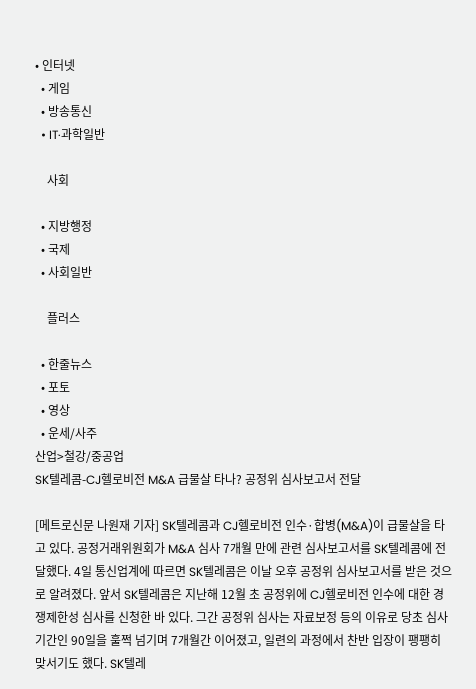• 인터넷
  • 게임
  • 방송통신
  • IT·과학일반

    사회

  • 지방행정
  • 국제
  • 사회일반

    플러스

  • 한줄뉴스
  • 포토
  • 영상
  • 운세/사주
산업>철강/중공업
SK텔레콤-CJ헬로비전 M&A 급물살 타나? 공정위 심사보고서 전달

[메트로신문 나원재 기자] SK텔레콤과 CJ헬로비전 인수·합병(M&A)이 급물살을 타고 있다. 공정거래위원회가 M&A 심사 7개월 만에 관련 심사보고서를 SK텔레콤에 전달했다. 4일 통신업계에 따르면 SK텔레콤은 이날 오후 공정위 심사보고서를 받은 것으로 알려졌다. 앞서 SK텔레콤은 지난해 12월 초 공정위에 CJ헬로비전 인수에 대한 경쟁제한성 심사를 신청한 바 있다. 그간 공정위 심사는 자료보정 등의 이유로 당초 심사기간인 90일을 훌쩍 넘기며 7개월간 이어졌고, 일련의 과정에서 찬반 입장이 팽팽히 맞서기도 했다. SK텔레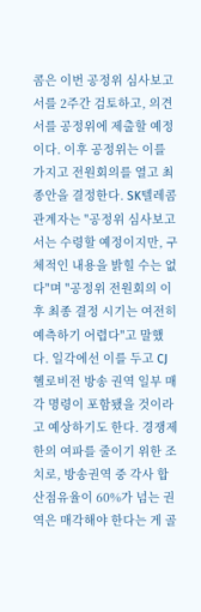콤은 이번 공정위 심사보고서를 2주간 검토하고, 의견서를 공정위에 제출할 예정이다. 이후 공정위는 이를 가지고 전원회의를 열고 최종안을 결정한다. SK텔레콤 관계자는 "공정위 심사보고서는 수령할 예정이지만, 구체적인 내용을 밝힐 수는 없다"며 "공정위 전원회의 이후 최종 결정 시기는 여전히 예측하기 어렵다"고 말했다. 일각에선 이를 두고 CJ헬로비전 방송 권역 일부 매각 명령이 포함됐을 것이라고 예상하기도 한다. 경쟁제한의 여파를 줄이기 위한 조치로, 방송권역 중 각사 합산점유율이 60%가 넘는 권역은 매각해야 한다는 게 골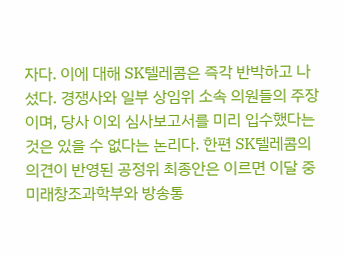자다. 이에 대해 SK텔레콤은 즉각 반박하고 나섰다. 경쟁사와 일부 상임위 소속 의원들의 주장이며, 당사 이외 심사보고서를 미리 입수했다는 것은 있을 수 없다는 논리다. 한편 SK텔레콤의 의견이 반영된 공정위 최종안은 이르면 이달 중 미래창조과학부와 방송통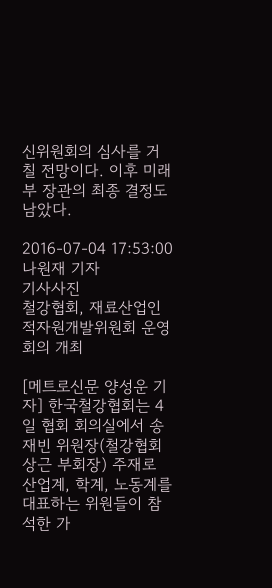신위원회의 심사를 거칠 전망이다. 이후 미래부 장관의 최종 결정도 남았다.

2016-07-04 17:53:00 나원재 기자
기사사진
철강협회, 재료산업인적자원개발위원회 운영회의 개최

[메트로신문 양성운 기자] 한국철강협회는 4일 협회 회의실에서 송재빈 위원장(철강협회 상근 부회장) 주재로 산업계, 학계, 노동계를 대표하는 위원들이 참석한 가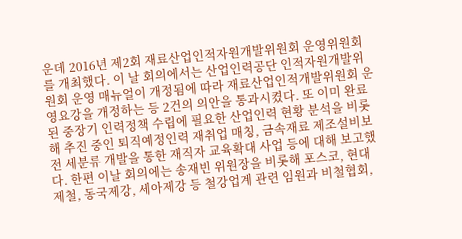운데 2016년 제2회 재료산업인적자원개발위원회 운영위원회를 개최했다. 이 날 회의에서는 산업인력공단 인적자원개발위원회 운영 매뉴얼이 개정됨에 따라 재료산업인적개발위원회 운영요강을 개정하는 등 2건의 의안을 통과시켰다. 또 이미 완료된 중장기 인력정책 수립에 필요한 산업인력 현황 분석을 비롯해 추진 중인 퇴직예정인력 재취업 매칭, 금속재료 제조설비보전 세분류 개발을 통한 재직자 교육확대 사업 등에 대해 보고했다. 한편 이날 회의에는 송재빈 위원장을 비롯해 포스코, 현대제철, 동국제강, 세아제강 등 철강업계 관련 임원과 비철협회,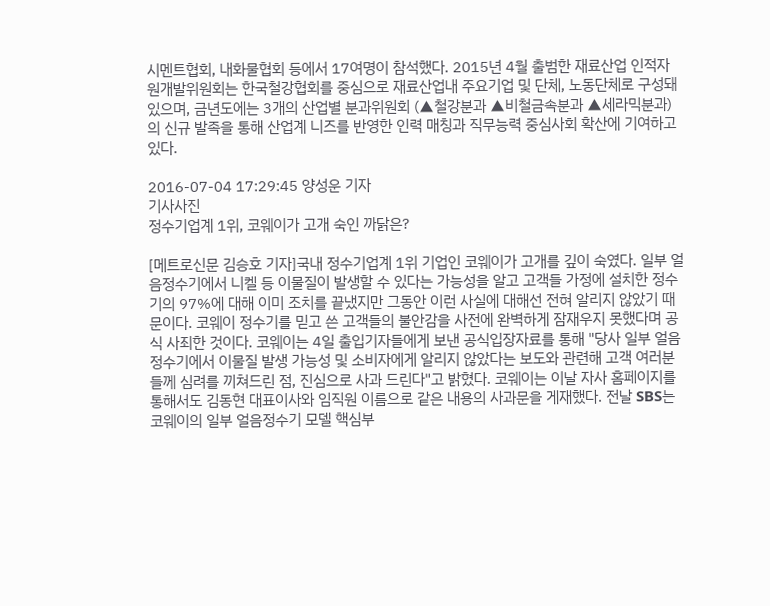시멘트협회, 내화물협회 등에서 17여명이 참석했다. 2015년 4월 출범한 재료산업 인적자원개발위원회는 한국철강협회를 중심으로 재료산업내 주요기업 및 단체, 노동단체로 구성돼 있으며, 금년도에는 3개의 산업별 분과위원회 (▲철강분과 ▲비철금속분과 ▲세라믹분과)의 신규 발족을 통해 산업계 니즈를 반영한 인력 매칭과 직무능력 중심사회 확산에 기여하고 있다.

2016-07-04 17:29:45 양성운 기자
기사사진
정수기업계 1위, 코웨이가 고개 숙인 까닭은?

[메트로신문 김승호 기자]국내 정수기업계 1위 기업인 코웨이가 고개를 깊이 숙였다. 일부 얼음정수기에서 니켈 등 이물질이 발생할 수 있다는 가능성을 알고 고객들 가정에 설치한 정수기의 97%에 대해 이미 조치를 끝냈지만 그동안 이런 사실에 대해선 전혀 알리지 않았기 때문이다. 코웨이 정수기를 믿고 쓴 고객들의 불안감을 사전에 완벽하게 잠재우지 못했다며 공식 사죄한 것이다. 코웨이는 4일 출입기자들에게 보낸 공식입장자료를 통해 "당사 일부 얼음정수기에서 이물질 발생 가능성 및 소비자에게 알리지 않았다는 보도와 관련해 고객 여러분들께 심려를 끼쳐드린 점, 진심으로 사과 드린다"고 밝혔다. 코웨이는 이날 자사 홈페이지를 통해서도 김동현 대표이사와 임직원 이름으로 같은 내용의 사과문을 게재했다. 전날 SBS는 코웨이의 일부 얼음정수기 모델 핵심부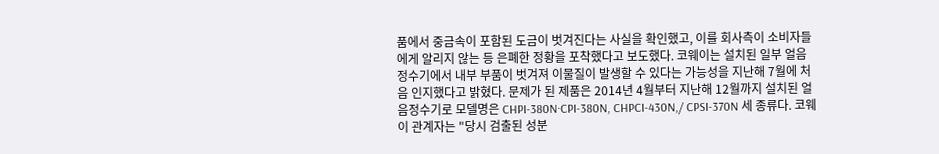품에서 중금속이 포함된 도금이 벗겨진다는 사실을 확인했고, 이를 회사측이 소비자들에게 알리지 않는 등 은폐한 정황을 포착했다고 보도했다. 코웨이는 설치된 일부 얼음정수기에서 내부 부품이 벗겨져 이물질이 발생할 수 있다는 가능성을 지난해 7월에 처음 인지했다고 밝혔다. 문제가 된 제품은 2014년 4월부터 지난해 12월까지 설치된 얼음정수기로 모델명은 CHPI-380N·CPI-380N, CHPCI-430N,/ CPSI-370N 세 종류다. 코웨이 관계자는 "당시 검출된 성분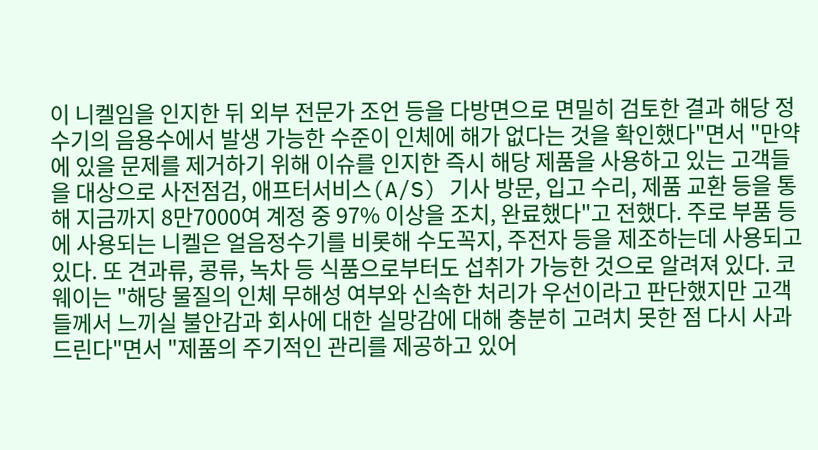이 니켈임을 인지한 뒤 외부 전문가 조언 등을 다방면으로 면밀히 검토한 결과 해당 정수기의 음용수에서 발생 가능한 수준이 인체에 해가 없다는 것을 확인했다"면서 "만약에 있을 문제를 제거하기 위해 이슈를 인지한 즉시 해당 제품을 사용하고 있는 고객들을 대상으로 사전점검, 애프터서비스(A/S) 기사 방문, 입고 수리, 제품 교환 등을 통해 지금까지 8만7000여 계정 중 97% 이상을 조치, 완료했다"고 전했다. 주로 부품 등에 사용되는 니켈은 얼음정수기를 비롯해 수도꼭지, 주전자 등을 제조하는데 사용되고 있다. 또 견과류, 콩류, 녹차 등 식품으로부터도 섭취가 가능한 것으로 알려져 있다. 코웨이는 "해당 물질의 인체 무해성 여부와 신속한 처리가 우선이라고 판단했지만 고객들께서 느끼실 불안감과 회사에 대한 실망감에 대해 충분히 고려치 못한 점 다시 사과 드린다"면서 "제품의 주기적인 관리를 제공하고 있어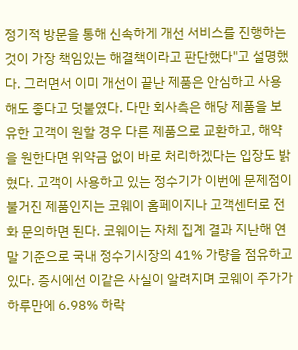정기적 방문을 통해 신속하게 개선 서비스를 진행하는 것이 가장 책임있는 해결책이라고 판단했다"고 설명했다. 그러면서 이미 개선이 끝난 제품은 안심하고 사용해도 좋다고 덧붙였다. 다만 회사측은 해당 제품을 보유한 고객이 원할 경우 다른 제품으로 교환하고, 해약을 원한다면 위약금 없이 바로 처리하겠다는 입장도 밝혔다. 고객이 사용하고 있는 정수기가 이번에 문제점이 불거진 제품인지는 코웨이 홈페이지나 고객센터로 전화 문의하면 된다. 코웨이는 자체 집계 결과 지난해 연말 기준으로 국내 정수기시장의 41% 가량을 점유하고 있다. 증시에선 이같은 사실이 알려지며 코웨이 주가가 하루만에 6.98% 하락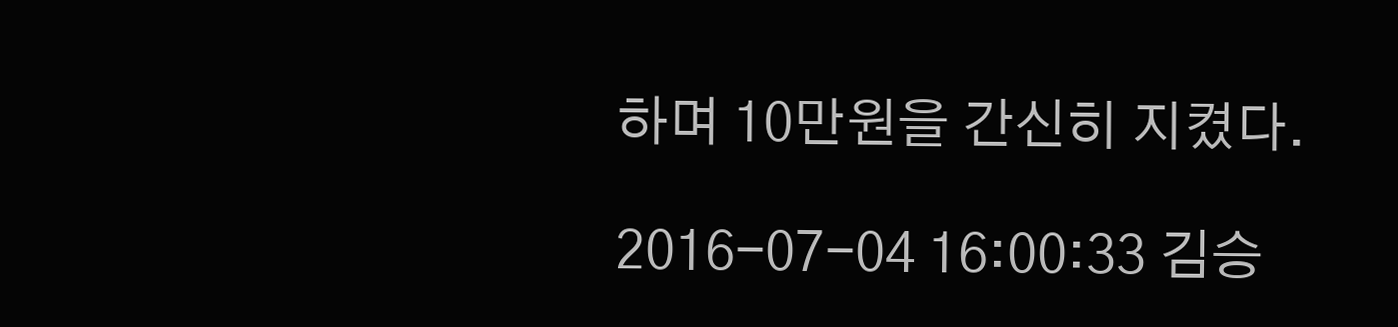하며 10만원을 간신히 지켰다.

2016-07-04 16:00:33 김승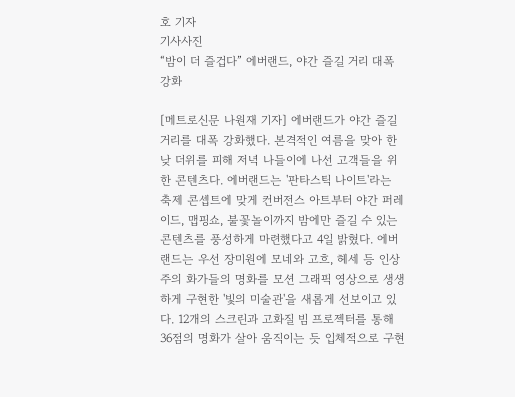호 기자
기사사진
“밤이 더 즐겁다” 에버랜드, 야간 즐길 거리 대폭 강화

[메트로신문 나원재 기자] 에버랜드가 야간 즐길 거리를 대폭 강화했다. 본격적인 여름을 맞아 한낮 더위를 피해 저녁 나들이에 나선 고객들을 위한 콘텐츠다. 에버랜드는 '판타스틱 나이트'라는 축제 콘셉트에 맞게 컨버전스 아트부터 야간 퍼레이드, 맵핑쇼, 불꽃놀이까지 밤에만 즐길 수 있는 콘텐츠를 풍성하게 마련했다고 4일 밝혔다. 에버랜드는 우선 장미원에 모네와 고흐, 헤세 등 인상주의 화가들의 명화를 모션 그래픽 영상으로 생생하게 구현한 '빛의 미술관'을 새롭게 선보이고 있다. 12개의 스크린과 고화질 빔 프로젝터를 통해 36점의 명화가 살아 움직이는 듯 입체적으로 구현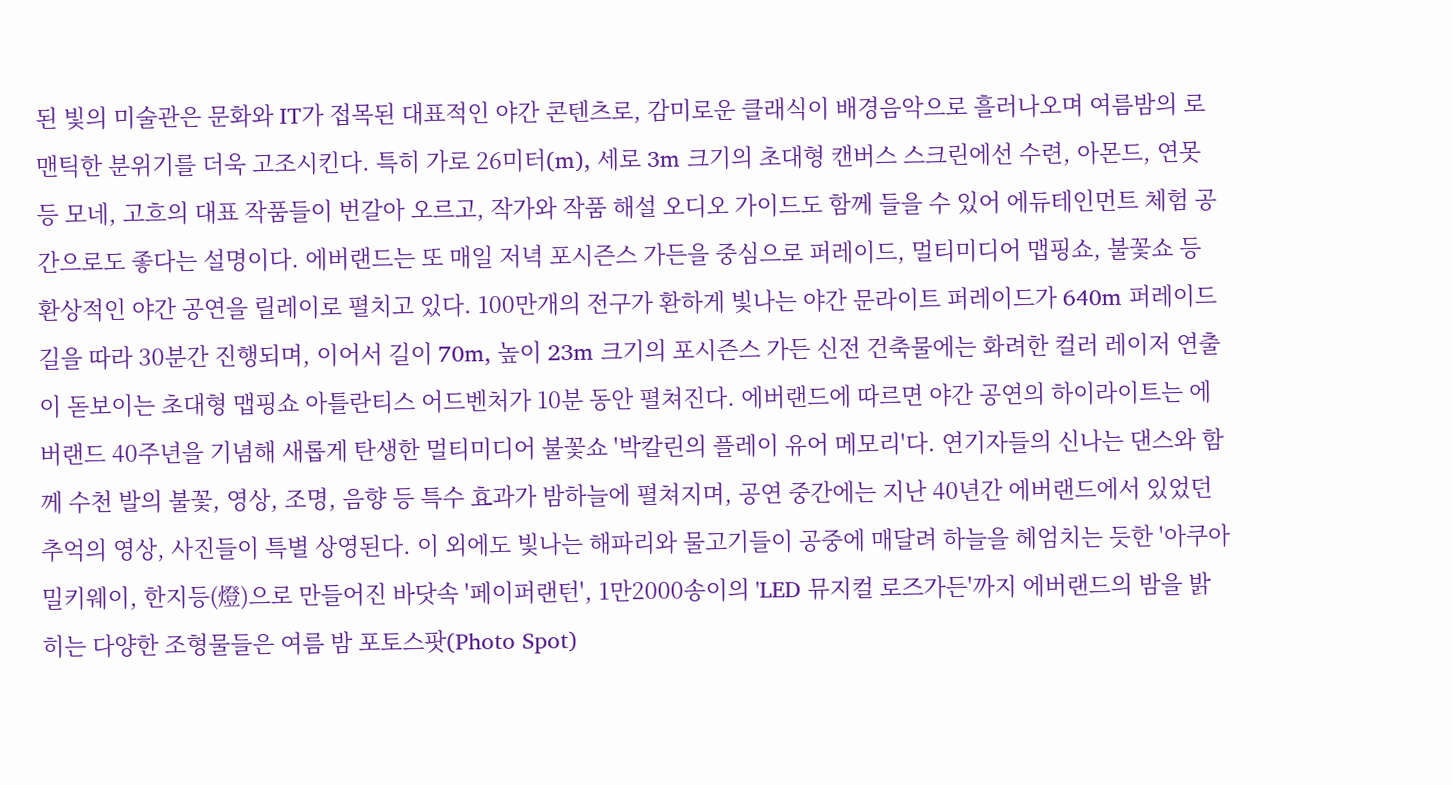된 빛의 미술관은 문화와 IT가 접목된 대표적인 야간 콘텐츠로, 감미로운 클래식이 배경음악으로 흘러나오며 여름밤의 로맨틱한 분위기를 더욱 고조시킨다. 특히 가로 26미터(m), 세로 3m 크기의 초대형 캔버스 스크린에선 수련, 아몬드, 연못 등 모네, 고흐의 대표 작품들이 번갈아 오르고, 작가와 작품 해설 오디오 가이드도 함께 들을 수 있어 에듀테인먼트 체험 공간으로도 좋다는 설명이다. 에버랜드는 또 매일 저녁 포시즌스 가든을 중심으로 퍼레이드, 멀티미디어 맵핑쇼, 불꽃쇼 등 환상적인 야간 공연을 릴레이로 펼치고 있다. 100만개의 전구가 환하게 빛나는 야간 문라이트 퍼레이드가 640m 퍼레이드 길을 따라 30분간 진행되며, 이어서 길이 70m, 높이 23m 크기의 포시즌스 가든 신전 건축물에는 화려한 컬러 레이저 연출이 돋보이는 초대형 맵핑쇼 아틀란티스 어드벤처가 10분 동안 펼쳐진다. 에버랜드에 따르면 야간 공연의 하이라이트는 에버랜드 40주년을 기념해 새롭게 탄생한 멀티미디어 불꽃쇼 '박칼린의 플레이 유어 메모리'다. 연기자들의 신나는 댄스와 함께 수천 발의 불꽃, 영상, 조명, 음향 등 특수 효과가 밤하늘에 펼쳐지며, 공연 중간에는 지난 40년간 에버랜드에서 있었던 추억의 영상, 사진들이 특별 상영된다. 이 외에도 빛나는 해파리와 물고기들이 공중에 매달려 하늘을 헤엄치는 듯한 '아쿠아 밀키웨이, 한지등(燈)으로 만들어진 바닷속 '페이퍼랜턴', 1만2000송이의 'LED 뮤지컬 로즈가든'까지 에버랜드의 밤을 밝히는 다양한 조형물들은 여름 밤 포토스팟(Photo Spot)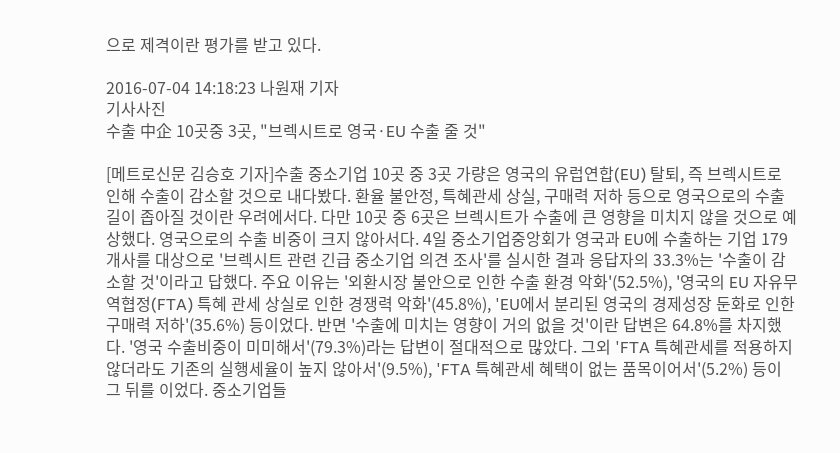으로 제격이란 평가를 받고 있다.

2016-07-04 14:18:23 나원재 기자
기사사진
수출 中企 10곳중 3곳, "브렉시트로 영국·EU 수출 줄 것"

[메트로신문 김승호 기자]수출 중소기업 10곳 중 3곳 가량은 영국의 유럽연합(EU) 탈퇴, 즉 브렉시트로 인해 수출이 감소할 것으로 내다봤다. 환율 불안정, 특혜관세 상실, 구매력 저하 등으로 영국으로의 수출길이 좁아질 것이란 우려에서다. 다만 10곳 중 6곳은 브렉시트가 수출에 큰 영향을 미치지 않을 것으로 예상했다. 영국으로의 수출 비중이 크지 않아서다. 4일 중소기업중앙회가 영국과 EU에 수출하는 기업 179개사를 대상으로 '브렉시트 관련 긴급 중소기업 의견 조사'를 실시한 결과 응답자의 33.3%는 '수출이 감소할 것'이라고 답했다. 주요 이유는 '외환시장 불안으로 인한 수출 환경 악화'(52.5%), '영국의 EU 자유무역협정(FTA) 특혜 관세 상실로 인한 경쟁력 악화'(45.8%), 'EU에서 분리된 영국의 경제성장 둔화로 인한 구매력 저하'(35.6%) 등이었다. 반면 '수출에 미치는 영향이 거의 없을 것'이란 답변은 64.8%를 차지했다. '영국 수출비중이 미미해서'(79.3%)라는 답변이 절대적으로 많았다. 그외 'FTA 특혜관세를 적용하지 않더라도 기존의 실행세율이 높지 않아서'(9.5%), 'FTA 특혜관세 혜택이 없는 품목이어서'(5.2%) 등이 그 뒤를 이었다. 중소기업들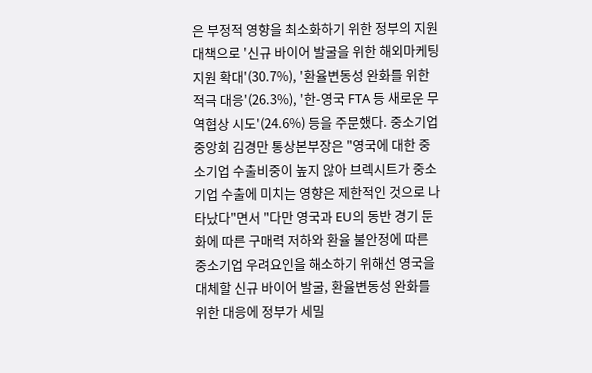은 부정적 영향을 최소화하기 위한 정부의 지원 대책으로 '신규 바이어 발굴을 위한 해외마케팅 지원 확대'(30.7%), '환율변동성 완화를 위한 적극 대응'(26.3%), '한-영국 FTA 등 새로운 무역협상 시도'(24.6%) 등을 주문했다. 중소기업중앙회 김경만 통상본부장은 "영국에 대한 중소기업 수출비중이 높지 않아 브렉시트가 중소기업 수출에 미치는 영향은 제한적인 것으로 나타났다"면서 "다만 영국과 EU의 동반 경기 둔화에 따른 구매력 저하와 환율 불안정에 따른 중소기업 우려요인을 해소하기 위해선 영국을 대체할 신규 바이어 발굴, 환율변동성 완화를 위한 대응에 정부가 세밀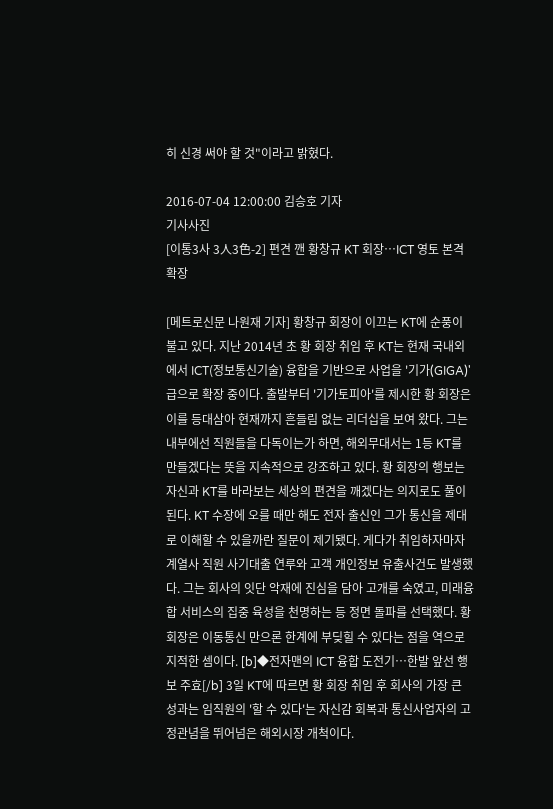히 신경 써야 할 것"이라고 밝혔다.

2016-07-04 12:00:00 김승호 기자
기사사진
[이통3사 3人3色-2] 편견 깬 황창규 KT 회장…ICT 영토 본격 확장

[메트로신문 나원재 기자] 황창규 회장이 이끄는 KT에 순풍이 불고 있다. 지난 2014년 초 황 회장 취임 후 KT는 현재 국내외에서 ICT(정보통신기술) 융합을 기반으로 사업을 '기가(GIGA)'급으로 확장 중이다. 출발부터 '기가토피아'를 제시한 황 회장은 이를 등대삼아 현재까지 흔들림 없는 리더십을 보여 왔다. 그는 내부에선 직원들을 다독이는가 하면, 해외무대서는 1등 KT를 만들겠다는 뜻을 지속적으로 강조하고 있다. 황 회장의 행보는 자신과 KT를 바라보는 세상의 편견을 깨겠다는 의지로도 풀이된다. KT 수장에 오를 때만 해도 전자 출신인 그가 통신을 제대로 이해할 수 있을까란 질문이 제기됐다. 게다가 취임하자마자 계열사 직원 사기대출 연루와 고객 개인정보 유출사건도 발생했다. 그는 회사의 잇단 악재에 진심을 담아 고개를 숙였고, 미래융합 서비스의 집중 육성을 천명하는 등 정면 돌파를 선택했다. 황 회장은 이동통신 만으론 한계에 부딪힐 수 있다는 점을 역으로 지적한 셈이다. [b]◆전자맨의 ICT 융합 도전기…한발 앞선 행보 주효[/b] 3일 KT에 따르면 황 회장 취임 후 회사의 가장 큰 성과는 임직원의 '할 수 있다'는 자신감 회복과 통신사업자의 고정관념을 뛰어넘은 해외시장 개척이다.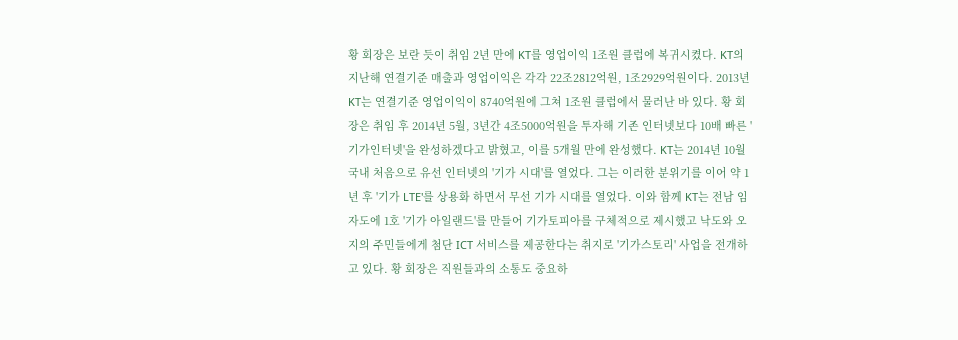황 회장은 보란 듯이 취임 2년 만에 KT를 영업이익 1조원 클럽에 복귀시켰다. KT의 지난해 연결기준 매출과 영업이익은 각각 22조2812억원, 1조2929억원이다. 2013년 KT는 연결기준 영업이익이 8740억원에 그쳐 1조원 클럽에서 물러난 바 있다. 황 회장은 취임 후 2014년 5월, 3년간 4조5000억원을 투자해 기존 인터넷보다 10배 빠른 '기가인터넷'을 완성하겠다고 밝혔고, 이를 5개월 만에 완성했다. KT는 2014년 10월 국내 처음으로 유선 인터넷의 '기가 시대'를 열었다. 그는 이러한 분위기를 이어 약 1년 후 '기가 LTE'를 상용화 하면서 무선 기가 시대를 열었다. 이와 함께 KT는 전남 임자도에 1호 '기가 아일랜드'를 만들어 기가토피아를 구체적으로 제시했고 낙도와 오지의 주민들에게 첨단 ICT 서비스를 제공한다는 취지로 '기가스토리' 사업을 전개하고 있다. 황 회장은 직원들과의 소통도 중요하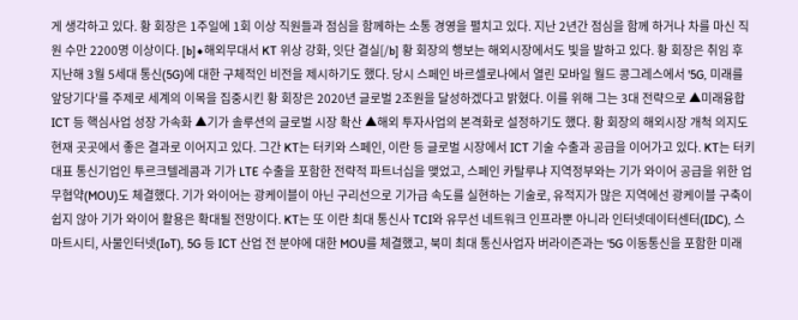게 생각하고 있다. 황 회장은 1주일에 1회 이상 직원들과 점심을 함께하는 소통 경영을 펼치고 있다. 지난 2년간 점심을 함께 하거나 차를 마신 직원 수만 2200명 이상이다. [b]◆해외무대서 KT 위상 강화, 잇단 결실[/b] 황 회장의 행보는 해외시장에서도 빛을 발하고 있다. 황 회장은 취임 후 지난해 3월 5세대 통신(5G)에 대한 구체적인 비전을 제시하기도 했다. 당시 스페인 바르셀로나에서 열린 모바일 월드 콩그레스에서 '5G, 미래를 앞당기다'를 주제로 세계의 이목을 집중시킨 황 회장은 2020년 글로벌 2조원을 달성하겠다고 밝혔다. 이를 위해 그는 3대 전략으로 ▲미래융합 ICT 등 핵심사업 성장 가속화 ▲기가 솔루션의 글로벌 시장 확산 ▲해외 투자사업의 본격화로 설정하기도 했다. 황 회장의 해외시장 개척 의지도 현재 곳곳에서 좋은 결과로 이어지고 있다. 그간 KT는 터키와 스페인, 이란 등 글로벌 시장에서 ICT 기술 수출과 공급을 이어가고 있다. KT는 터키 대표 통신기업인 투르크텔레콤과 기가 LTE 수출을 포함한 전략적 파트너십을 맺었고, 스페인 카탈루냐 지역정부와는 기가 와이어 공급을 위한 업무협약(MOU)도 체결했다. 기가 와이어는 광케이블이 아닌 구리선으로 기가급 속도를 실현하는 기술로, 유적지가 많은 지역에선 광케이블 구축이 쉽지 않아 기가 와이어 활용은 확대될 전망이다. KT는 또 이란 최대 통신사 TCI와 유무선 네트워크 인프라뿐 아니라 인터넷데이터센터(IDC), 스마트시티, 사물인터넷(IoT), 5G 등 ICT 산업 전 분야에 대한 MOU를 체결했고, 북미 최대 통신사업자 버라이즌과는 '5G 이동통신을 포함한 미래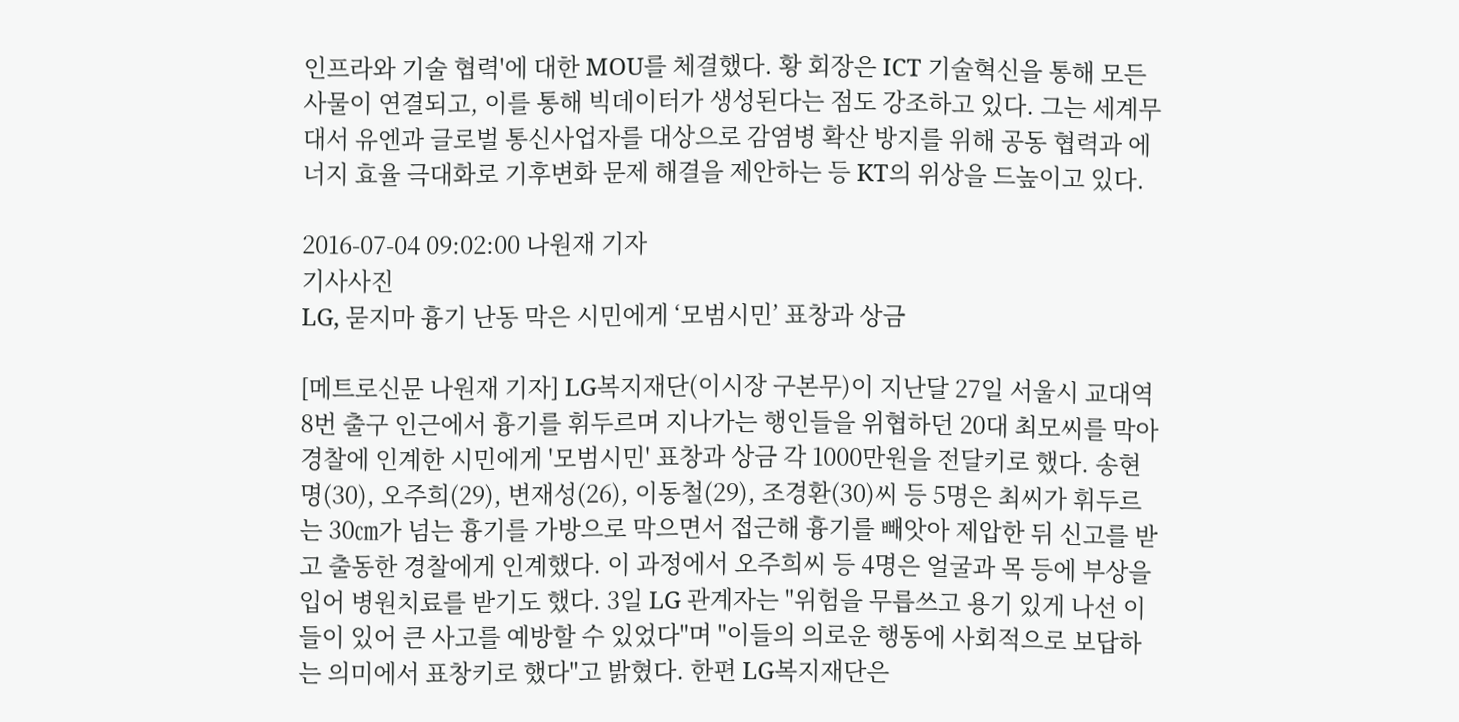인프라와 기술 협력'에 대한 MOU를 체결했다. 황 회장은 ICT 기술혁신을 통해 모든 사물이 연결되고, 이를 통해 빅데이터가 생성된다는 점도 강조하고 있다. 그는 세계무대서 유엔과 글로벌 통신사업자를 대상으로 감염병 확산 방지를 위해 공동 협력과 에너지 효율 극대화로 기후변화 문제 해결을 제안하는 등 KT의 위상을 드높이고 있다.

2016-07-04 09:02:00 나원재 기자
기사사진
LG, 묻지마 흉기 난동 막은 시민에게 ‘모범시민’ 표창과 상금

[메트로신문 나원재 기자] LG복지재단(이시장 구본무)이 지난달 27일 서울시 교대역 8번 출구 인근에서 흉기를 휘두르며 지나가는 행인들을 위협하던 20대 최모씨를 막아 경찰에 인계한 시민에게 '모범시민' 표창과 상금 각 1000만원을 전달키로 했다. 송현명(30), 오주희(29), 변재성(26), 이동철(29), 조경환(30)씨 등 5명은 최씨가 휘두르는 30㎝가 넘는 흉기를 가방으로 막으면서 접근해 흉기를 빼앗아 제압한 뒤 신고를 받고 출동한 경찰에게 인계했다. 이 과정에서 오주희씨 등 4명은 얼굴과 목 등에 부상을 입어 병원치료를 받기도 했다. 3일 LG 관계자는 "위험을 무릅쓰고 용기 있게 나선 이들이 있어 큰 사고를 예방할 수 있었다"며 "이들의 의로운 행동에 사회적으로 보답하는 의미에서 표창키로 했다"고 밝혔다. 한편 LG복지재단은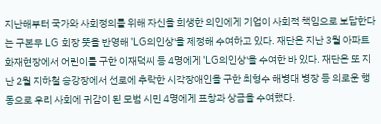지난해부터 국가와 사회정의를 위해 자신을 희생한 의인에게 기업이 사회적 책임으로 보답한다는 구본무 LG 회장 뜻을 반영해 'LG의인상'을 제정해 수여하고 있다. 재단은 지난 3월 아파트 화재현장에서 어린이를 구한 이재덕씨 등 4명에게 'LG의인상'을 수여한 바 있다. 재단은 또 지난 2월 지하철 승강장에서 선로에 추락한 시각장애인을 구한 최형수 해병대 병장 등 의로운 행동으로 우리 사회에 귀감이 된 모범 시민 4명에게 표창과 상금을 수여했다.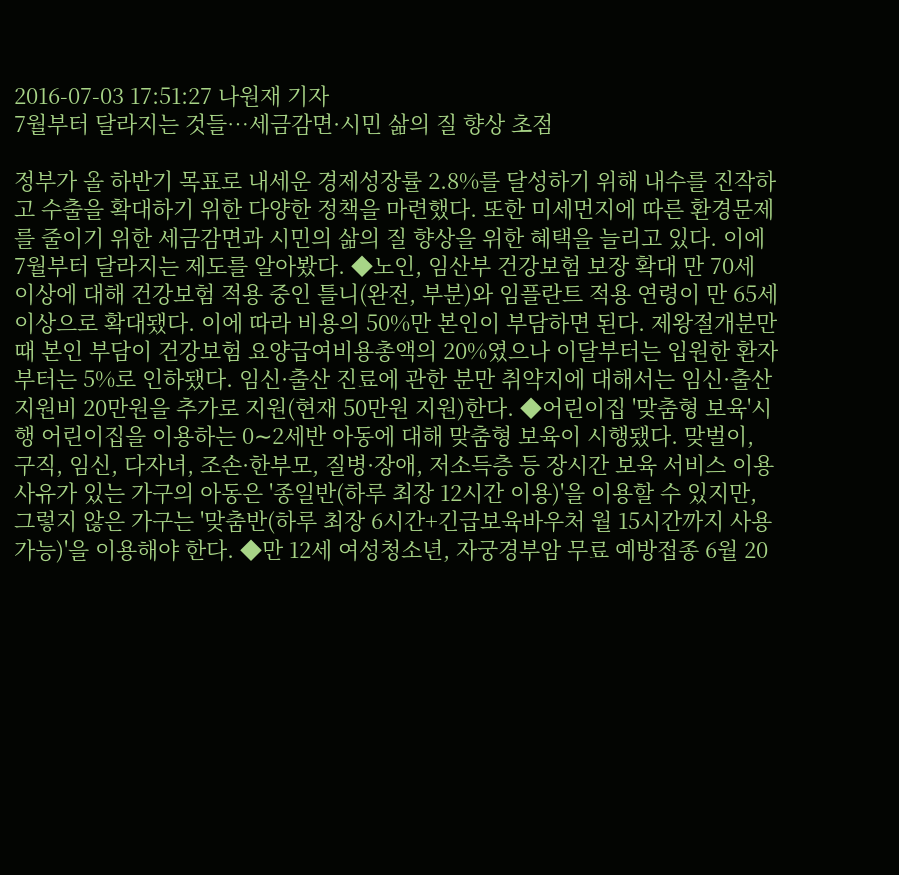2016-07-03 17:51:27 나원재 기자
7월부터 달라지는 것들…세금감면·시민 삶의 질 향상 초점

정부가 올 하반기 목표로 내세운 경제성장률 2.8%를 달성하기 위해 내수를 진작하고 수출을 확대하기 위한 다양한 정책을 마련했다. 또한 미세먼지에 따른 환경문제를 줄이기 위한 세금감면과 시민의 삶의 질 향상을 위한 혜택을 늘리고 있다. 이에 7월부터 달라지는 제도를 알아봤다. ◆노인, 임산부 건강보험 보장 확대 만 70세 이상에 대해 건강보험 적용 중인 틀니(완전, 부분)와 임플란트 적용 연령이 만 65세 이상으로 확대됐다. 이에 따라 비용의 50%만 본인이 부담하면 된다. 제왕절개분만 때 본인 부담이 건강보험 요양급여비용총액의 20%였으나 이달부터는 입원한 환자부터는 5%로 인하됐다. 임신·출산 진료에 관한 분만 취약지에 대해서는 임신·출산 지원비 20만원을 추가로 지원(현재 50만원 지원)한다. ◆어린이집 '맞춤형 보육'시행 어린이집을 이용하는 0∼2세반 아동에 대해 맞춤형 보육이 시행됐다. 맞벌이, 구직, 임신, 다자녀, 조손·한부모, 질병·장애, 저소득층 등 장시간 보육 서비스 이용 사유가 있는 가구의 아동은 '종일반(하루 최장 12시간 이용)'을 이용할 수 있지만, 그렇지 않은 가구는 '맞춤반(하루 최장 6시간+긴급보육바우처 월 15시간까지 사용 가능)'을 이용해야 한다. ◆만 12세 여성청소년, 자궁경부암 무료 예방접종 6월 20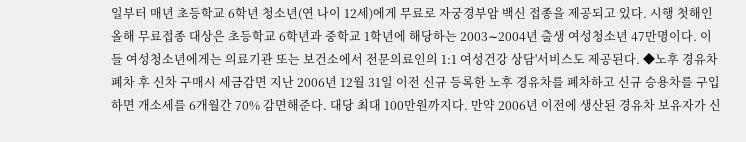일부터 매년 초등학교 6학년 청소년(연 나이 12세)에게 무료로 자궁경부암 백신 접종을 제공되고 있다. 시행 첫해인 올해 무료접종 대상은 초등학교 6학년과 중학교 1학년에 해당하는 2003∼2004년 출생 여성청소년 47만명이다. 이들 여성청소년에게는 의료기관 또는 보건소에서 전문의료인의 1:1 여성건강 상담'서비스도 제공된다. ◆노후 경유차 폐차 후 신차 구매시 세금감면 지난 2006년 12월 31일 이전 신규 등록한 노후 경유차를 폐차하고 신규 승용차를 구입하면 개소세를 6개월간 70% 감면해준다. 대당 최대 100만원까지다. 만약 2006년 이전에 생산된 경유차 보유자가 신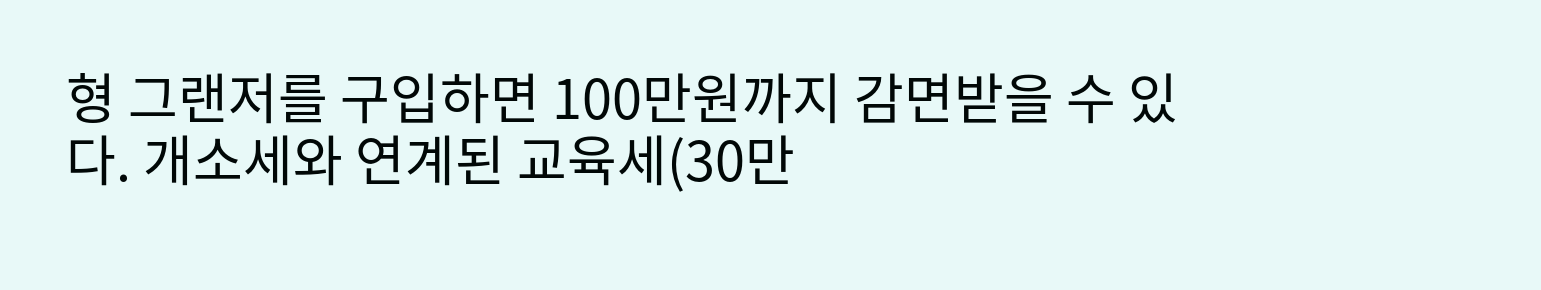형 그랜저를 구입하면 100만원까지 감면받을 수 있다. 개소세와 연계된 교육세(30만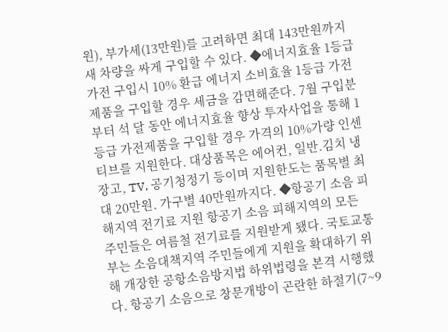원), 부가세(13만원)를 고려하면 최대 143만원까지 새 차량을 싸게 구입할 수 있다. ◆에너지효율 1등급 가전 구입시 10% 환급 에너지 소비효율 1등급 가전제품을 구입할 경우 세금을 감면해준다. 7월 구입분부터 석 달 동안 에너지효율 향상 투자사업을 통해 1등급 가전제품을 구입할 경우 가격의 10%가량 인센티브를 지원한다. 대상품목은 에어컨, 일반.김치 냉장고, TV, 공기청정기 등이며 지원한도는 품목별 최대 20만원. 가구별 40만원까지다. ◆항공기 소음 피해지역 전기료 지원 항공기 소음 피해지역의 모든 주민들은 여름철 전기료를 지원받게 됐다. 국토교통부는 소음대책지역 주민들에게 지원을 확대하기 위해 개장한 공항소음방지법 하위법령을 본격 시행했다. 항공기 소음으로 창문개방이 곤란한 하절기(7~9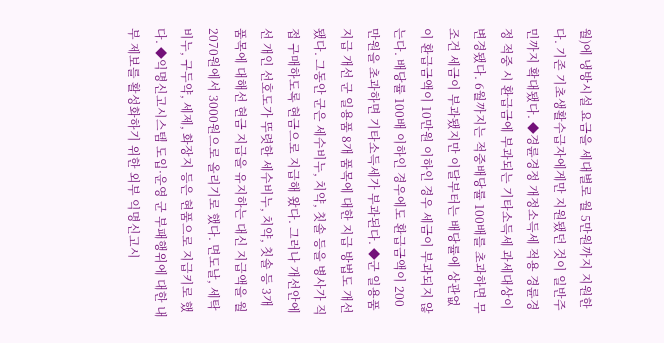월)에 냉방시설 요금을 세대별로 월 5만원까지 지원한다. 기존 기초생활수급자에게만 지원됐던 것이 일반주민까지 확대됐다. ◆경륜경정 개정소득세 적용 경륜경정 적중 시 환급금에 부과되는 기타소득세 과세대상이 변경됐다. 6월까지는 적중배당률 100배를 초과하면 무조건 세금이 부과됐지만 이달부터는 배당률에 상관없이 환급금액이 10만원 이하인 경우 세금이 부과되지 않는다. 배당률 100배 이하인 경우에도 환급금액이 200만원을 초과하면 기타소득세가 부과된다. ◆군 일용품 지급 개선 군 일용품 8개 품목에 대한 지급 방법도 개선됐다. 그동안 군은 세수비누, 치약, 칫솔 등을 병사가 직접 구매하도록 현금으로 지급해 왔다. 그러나 개선안에선 개인 선호도가 뚜렷한 세수비누, 치약, 칫솔 등 3개 품목에 대해선 현금 지급을 유지하는 대신 지급액을 월 2070원에서 3000원으로 올리기로 했다. 면도날, 세탁비누, 구두약, 세제, 화장지 등은 현품으로 지급키로 했다. ◆익명신고시스템 도입·운영 군 부패행위에 대한 내부 제보를 활성화하기 위한 외부 익명신고시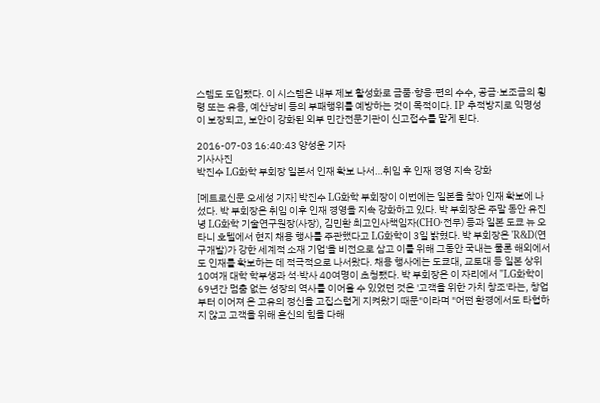스템도 도입됐다. 이 시스템은 내부 제보 활성화로 금품·향응·편의 수수, 공금·보조금의 횡령 또는 유용, 예산낭비 등의 부패행위를 예방하는 것이 목적이다. IP 추적방지로 익명성이 보장되고, 보안이 강화된 외부 민간전문기관이 신고접수를 맡게 된다.

2016-07-03 16:40:43 양성운 기자
기사사진
박진수 LG화학 부회장 일본서 인재 확보 나서…취임 후 인재 경영 지속 강화

[메트로신문 오세성 기자] 박진수 LG화학 부회장이 이번에는 일본을 찾아 인재 확보에 나섰다. 박 부회장은 취임 이후 인재 경영을 지속 강화하고 있다. 박 부회장은 주말 동안 유진녕 LG화학 기술연구원장(사장), 김민환 최고인사책임자(CHO·전무) 등과 일본 도쿄 뉴 오타니 호텔에서 현지 채용 행사를 주관했다고 LG화학이 3일 밝혔다. 박 부회장은 'R&D(연구개발)가 강한 세계적 소재 기업'을 비전으로 삼고 이를 위해 그동안 국내는 물론 해외에서도 인재를 확보하는 데 적극적으로 나서왔다. 채용 행사에는 도쿄대, 교토대 등 일본 상위 10여개 대학 학부생과 석·박사 40여명이 초청됐다. 박 부회장은 이 자리에서 "LG화학이 69년간 멈춤 없는 성장의 역사를 이어올 수 있었던 것은 '고객을 위한 가치 창조'라는, 창업부터 이어져 온 고유의 정신을 고집스럽게 지켜왔기 때문"이라며 "어떤 환경에서도 타협하지 않고 고객을 위해 혼신의 힘을 다해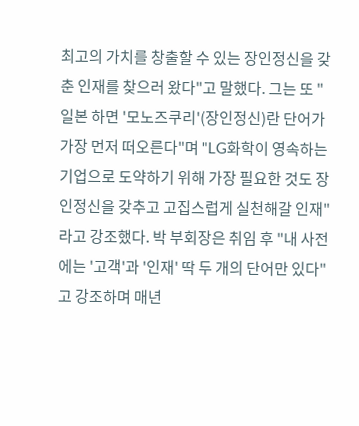최고의 가치를 창출할 수 있는 장인정신을 갖춘 인재를 찾으러 왔다"고 말했다. 그는 또 "일본 하면 '모노즈쿠리'(장인정신)란 단어가 가장 먼저 떠오른다"며 "LG화학이 영속하는 기업으로 도약하기 위해 가장 필요한 것도 장인정신을 갖추고 고집스럽게 실천해갈 인재"라고 강조했다. 박 부회장은 취임 후 "내 사전에는 '고객'과 '인재' 딱 두 개의 단어만 있다"고 강조하며 매년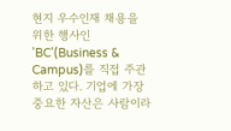현지 우수인재 채용을 위한 행사인 'BC'(Business & Campus)를 직접 주관하고 있다. 기업에 가장 중요한 자산은 사람이라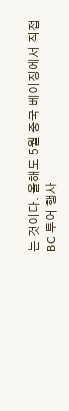는 것이다. 올해도 5월 중국 베이징에서 직접 BC 투어 행사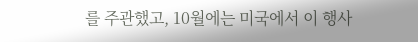를 주관했고, 10월에는 미국에서 이 행사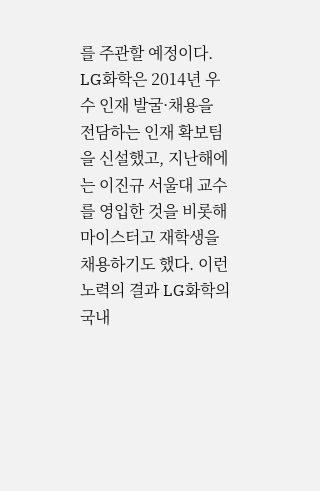를 주관할 예정이다. LG화학은 2014년 우수 인재 발굴·채용을 전담하는 인재 확보팀을 신설했고, 지난해에는 이진규 서울대 교수를 영입한 것을 비롯해 마이스터고 재학생을 채용하기도 했다. 이런 노력의 결과 LG화학의 국내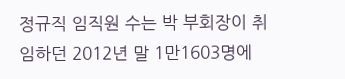정규직 임직원 수는 박 부회장이 취임하던 2012년 말 1만1603명에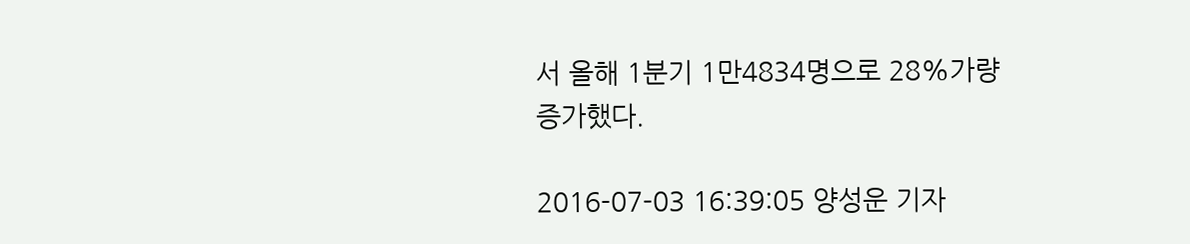서 올해 1분기 1만4834명으로 28%가량 증가했다.

2016-07-03 16:39:05 양성운 기자